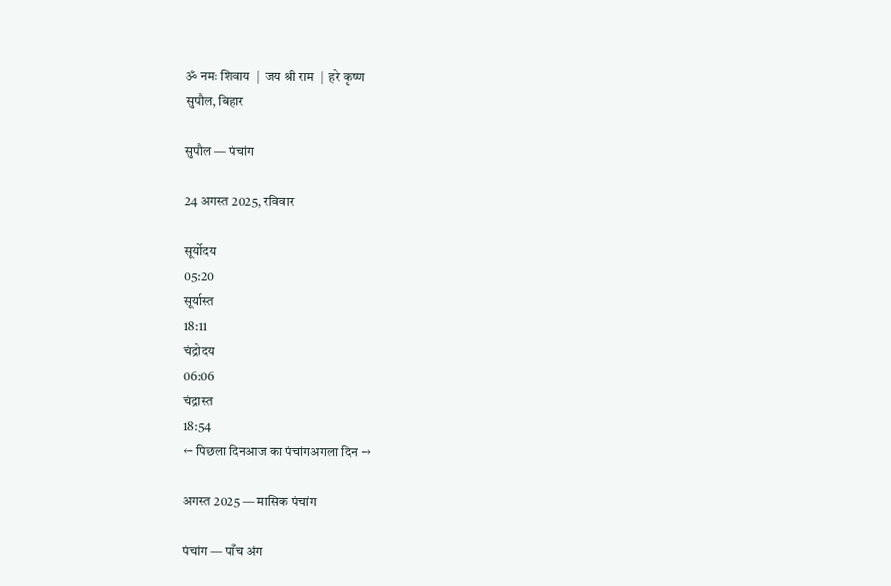ॐ नमः शिवाय  |  जय श्री राम  |  हरे कृष्ण
सुपौल, बिहार

सुपौल — पंचांग

24 अगस्त 2025, रविवार

सूर्योदय
05:20
सूर्यास्त
18:11
चंद्रोदय
06:06
चंद्रास्त
18:54
← पिछला दिनआज का पंचांगअगला दिन →

अगस्त 2025 — मासिक पंचांग

पंचांग — पाँच अंग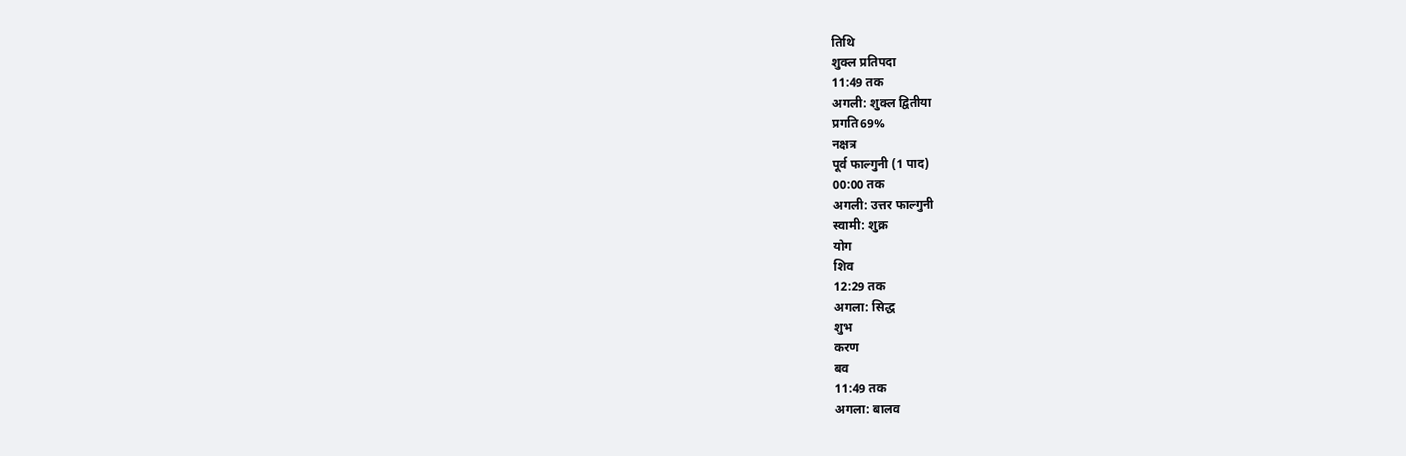तिथि
शुक्ल प्रतिपदा
11:49 तक
अगली: शुक्ल द्वितीया
प्रगति69%
नक्षत्र
पूर्व फाल्गुनी (1 पाद)
00:00 तक
अगली: उत्तर फाल्गुनी
स्वामी: शुक्र
योग
शिव
12:29 तक
अगला: सिद्ध
शुभ
करण
बव
11:49 तक
अगला: बालव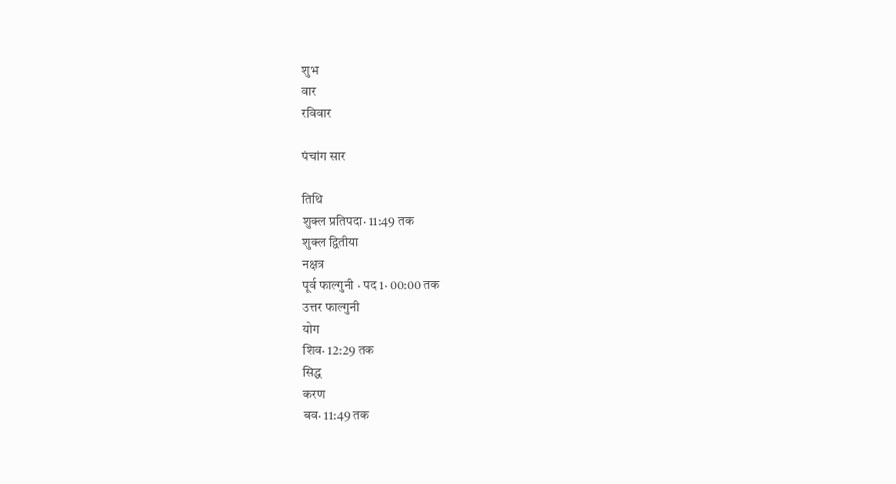शुभ
वार
रविवार

पंचांग सार

तिथि
शुक्ल प्रतिपदा· 11:49 तक
शुक्ल द्वितीया
नक्षत्र
पूर्व फाल्गुनी · पद 1· 00:00 तक
उत्तर फाल्गुनी
योग
शिव· 12:29 तक
सिद्ध
करण
बव· 11:49 तक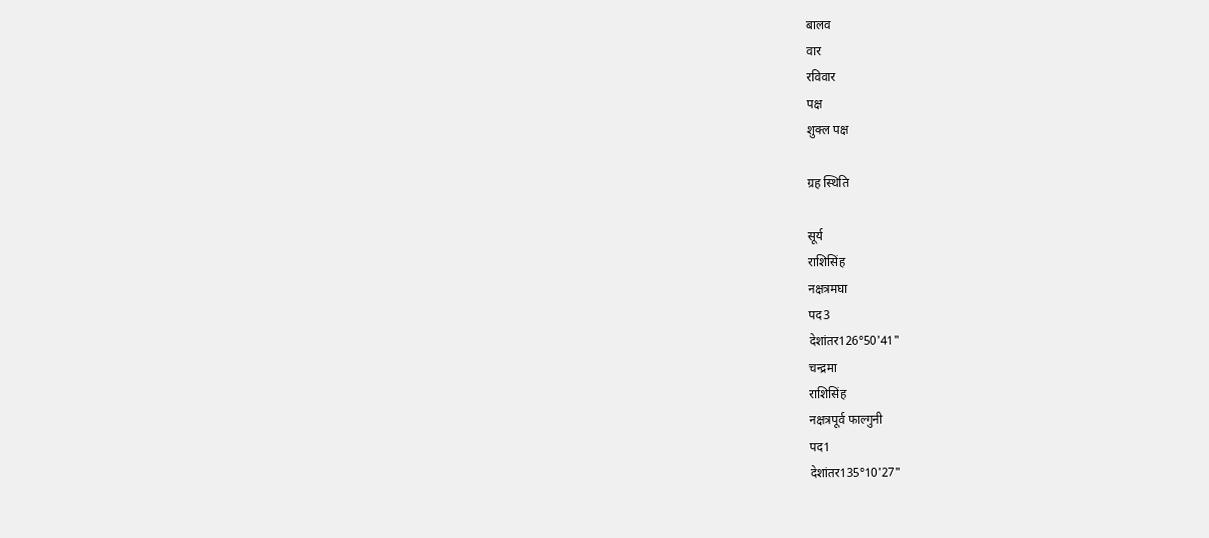बालव
वार
रविवार
पक्ष
शुक्ल पक्ष

ग्रह स्थिति

सूर्य
राशिसिंह
नक्षत्रमघा
पद3
देशांतर126°50'41"
चन्द्रमा
राशिसिंह
नक्षत्रपूर्व फाल्गुनी
पद1
देशांतर135°10'27"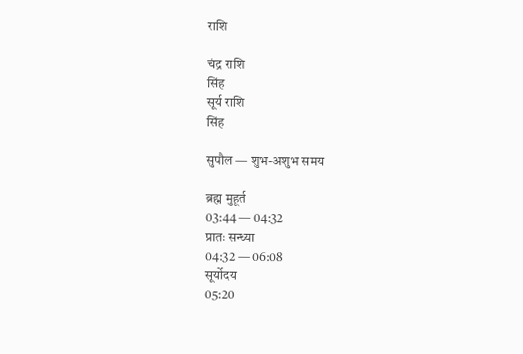राशि

चंद्र राशि
सिंह
सूर्य राशि
सिंह

सुपौल — शुभ-अशुभ समय

ब्रह्म मुहूर्त
03:44 — 04:32
प्रातः सन्ध्या
04:32 — 06:08
सूर्योदय
05:20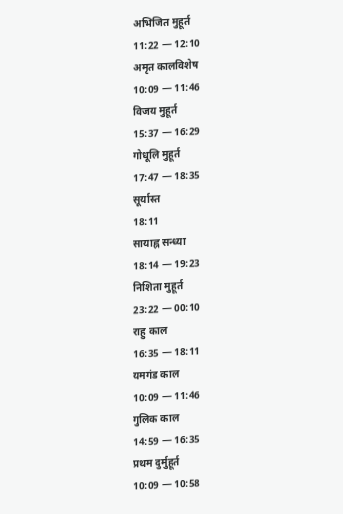अभिजित मुहूर्त
11:22 — 12:10
अमृत कालविशेष
10:09 — 11:46
विजय मुहूर्त
15:37 — 16:29
गोधूलि मुहूर्त
17:47 — 18:35
सूर्यास्त
18:11
सायाह्न सन्ध्या
18:14 — 19:23
निशिता मुहूर्त
23:22 — 00:10
राहु काल
16:35 — 18:11
यमगंड काल
10:09 — 11:46
गुलिक काल
14:59 — 16:35
प्रथम दुर्मुहूर्त
10:09 — 10:58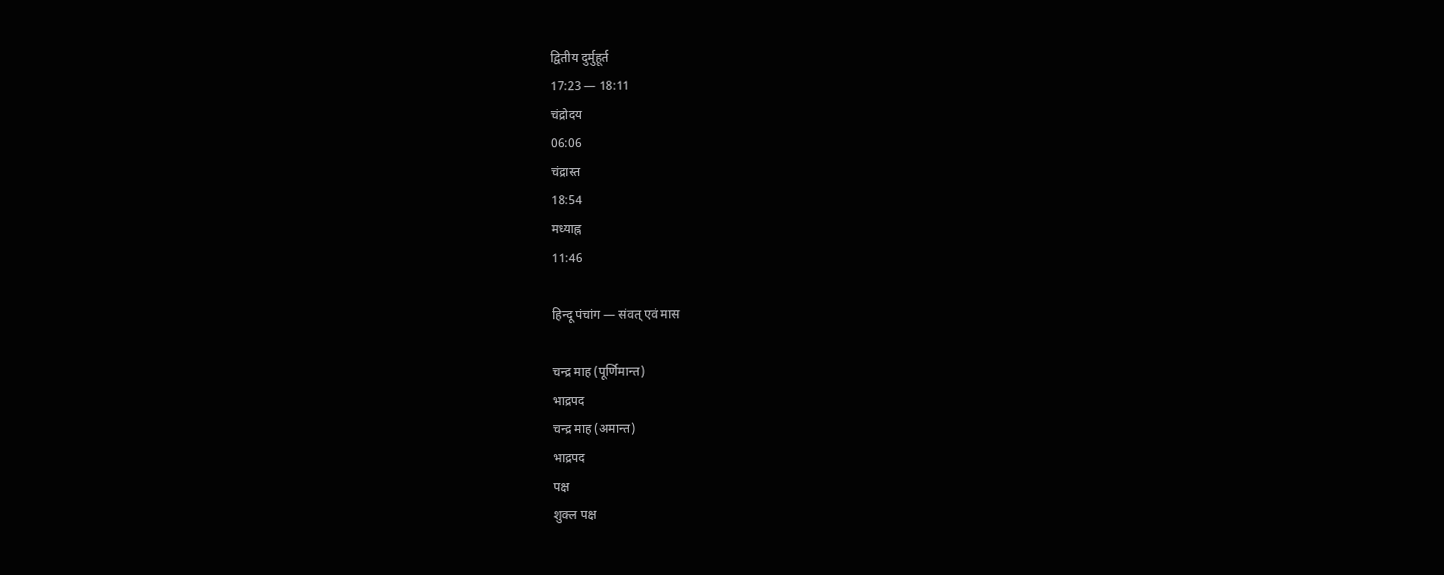द्वितीय दुर्मुहूर्त
17:23 — 18:11
चंद्रोदय
06:06
चंद्रास्त
18:54
मध्याह्न
11:46

हिन्दू पंचांग — संवत् एवं मास

चन्द्र माह (पूर्णिमान्त)
भाद्रपद
चन्द्र माह (अमान्त)
भाद्रपद
पक्ष
शुक्ल पक्ष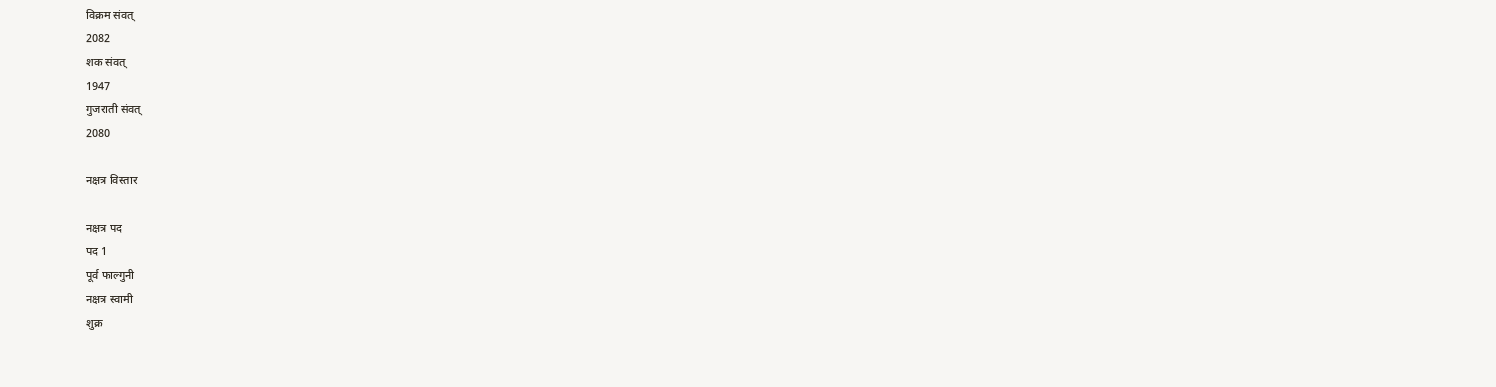विक्रम संवत्
2082
शक संवत्
1947
गुजराती संवत्
2080

नक्षत्र विस्तार

नक्षत्र पद
पद 1
पूर्व फाल्गुनी
नक्षत्र स्वामी
शुक्र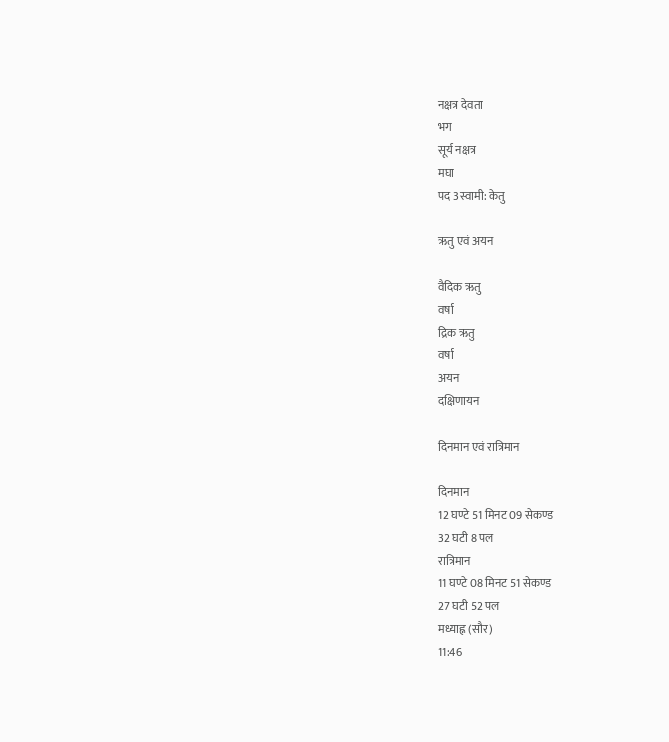नक्षत्र देवता
भग
सूर्य नक्षत्र
मघा
पद 3स्वामी: केतु

ऋतु एवं अयन

वैदिक ऋतु
वर्षा
द्रिक ऋतु
वर्षा
अयन
दक्षिणायन

दिनमान एवं रात्रिमान

दिनमान
12 घण्टे 51 मिनट 09 सेकण्ड
32 घटी 8 पल
रात्रिमान
11 घण्टे 08 मिनट 51 सेकण्ड
27 घटी 52 पल
मध्याह्न (सौर)
11:46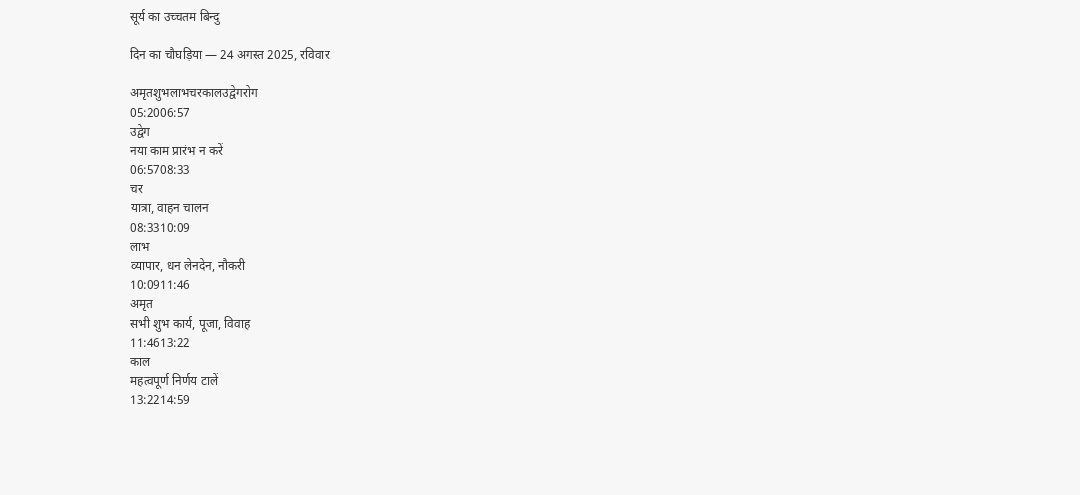सूर्य का उच्चतम बिन्दु

दिन का चौघड़िया — 24 अगस्त 2025, रविवार

अमृतशुभलाभचरकालउद्वेगरोग
05:2006:57
उद्वेग
नया काम प्रारंभ न करें
06:5708:33
चर
यात्रा, वाहन चालन
08:3310:09
लाभ
व्यापार, धन लेनदेन, नौकरी
10:0911:46
अमृत
सभी शुभ कार्य, पूजा, विवाह
11:4613:22
काल
महत्वपूर्ण निर्णय टालें
13:2214:59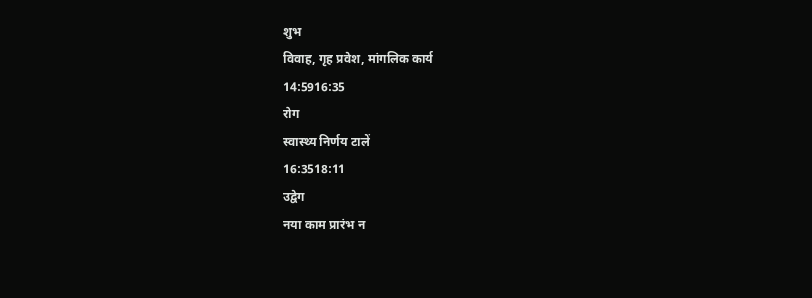शुभ
विवाह, गृह प्रवेश, मांगलिक कार्य
14:5916:35
रोग
स्वास्थ्य निर्णय टालें
16:3518:11
उद्वेग
नया काम प्रारंभ न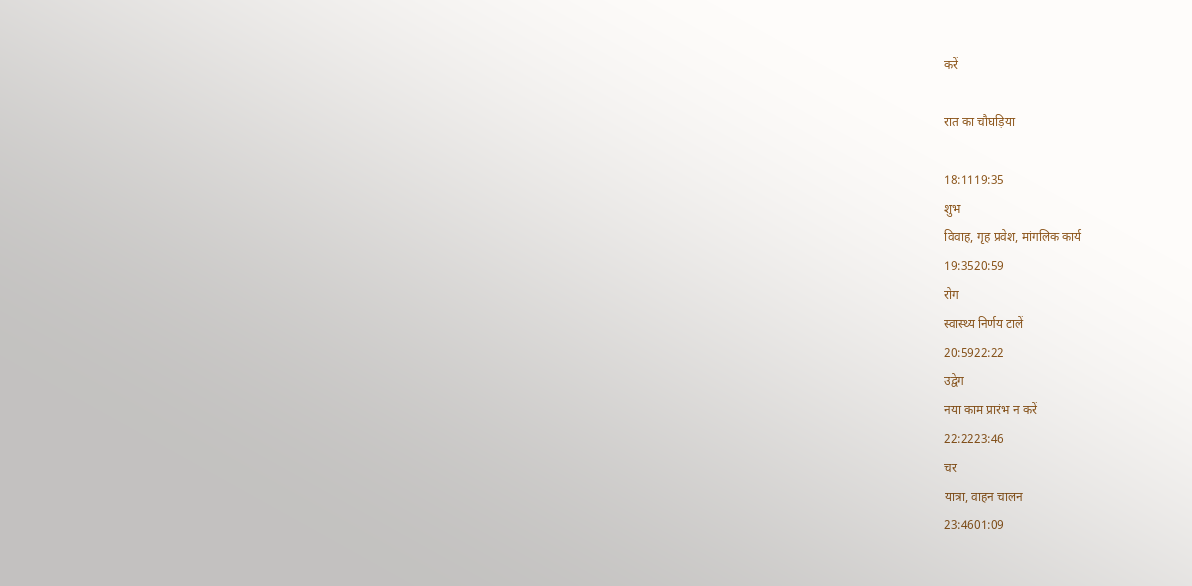करें

रात का चौघड़िया

18:1119:35
शुभ
विवाह, गृह प्रवेश, मांगलिक कार्य
19:3520:59
रोग
स्वास्थ्य निर्णय टालें
20:5922:22
उद्वेग
नया काम प्रारंभ न करें
22:2223:46
चर
यात्रा, वाहन चालन
23:4601:09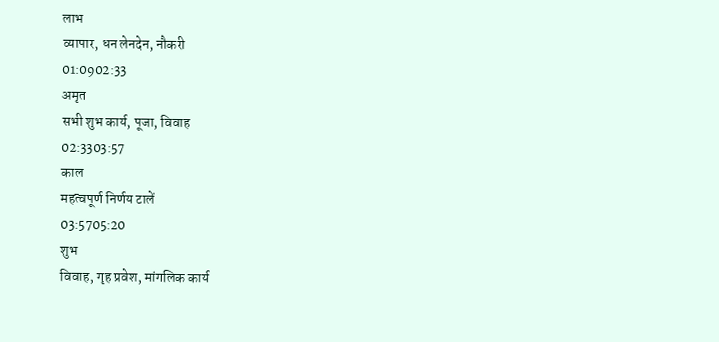लाभ
व्यापार, धन लेनदेन, नौकरी
01:0902:33
अमृत
सभी शुभ कार्य, पूजा, विवाह
02:3303:57
काल
महत्वपूर्ण निर्णय टालें
03:5705:20
शुभ
विवाह, गृह प्रवेश, मांगलिक कार्य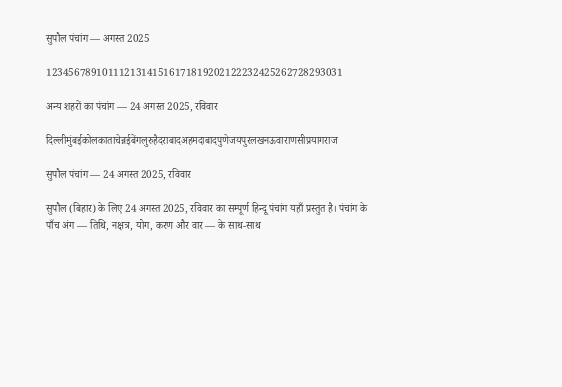सुपौल पंचांग — अगस्त 2025

12345678910111213141516171819202122232425262728293031

अन्य शहरों का पंचांग — 24 अगस्त 2025, रविवार

दिल्लीमुंबईकोलकाताचेन्नईबेंगलुरुहैदराबादअहमदाबादपुणेजयपुरलखनऊवाराणसीप्रयागराज

सुपौल पंचांग — 24 अगस्त 2025, रविवार

सुपौल (बिहार) के लिए 24 अगस्त 2025, रविवार का सम्पूर्ण हिन्दू पंचांग यहाँ प्रस्तुत है। पंचांग के पाँच अंग — तिथि, नक्षत्र, योग, करण और वार — के साथ-साथ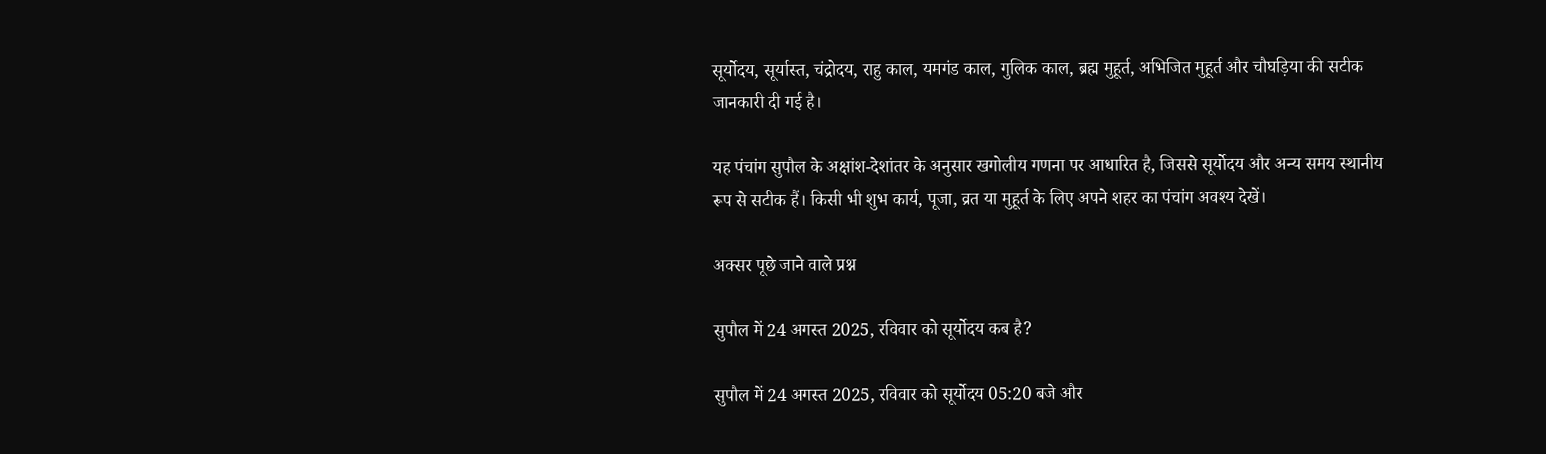सूर्योदय, सूर्यास्त, चंद्रोदय, राहु काल, यमगंड काल, गुलिक काल, ब्रह्म मुहूर्त, अभिजित मुहूर्त और चौघड़िया की सटीक जानकारी दी गई है।

यह पंचांग सुपौल के अक्षांश-देशांतर के अनुसार खगोलीय गणना पर आधारित है, जिससे सूर्योदय और अन्य समय स्थानीय रूप से सटीक हैं। किसी भी शुभ कार्य, पूजा, व्रत या मुहूर्त के लिए अपने शहर का पंचांग अवश्य देखें।

अक्सर पूछे जाने वाले प्रश्न

सुपौल में 24 अगस्त 2025, रविवार को सूर्योदय कब है?

सुपौल में 24 अगस्त 2025, रविवार को सूर्योदय 05:20 बजे और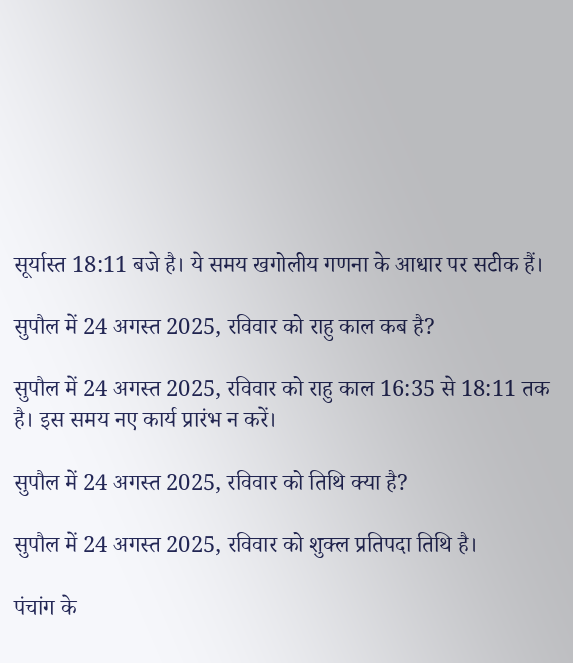सूर्यास्त 18:11 बजे है। ये समय खगोलीय गणना के आधार पर सटीक हैं।

सुपौल में 24 अगस्त 2025, रविवार को राहु काल कब है?

सुपौल में 24 अगस्त 2025, रविवार को राहु काल 16:35 से 18:11 तक है। इस समय नए कार्य प्रारंभ न करें।

सुपौल में 24 अगस्त 2025, रविवार को तिथि क्या है?

सुपौल में 24 अगस्त 2025, रविवार को शुक्ल प्रतिपदा तिथि है।

पंचांग के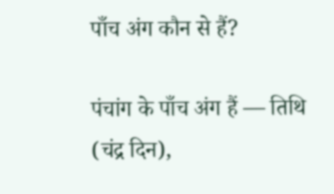पाँच अंग कौन से हैं?

पंचांग के पाँच अंग हैं — तिथि (चंद्र दिन),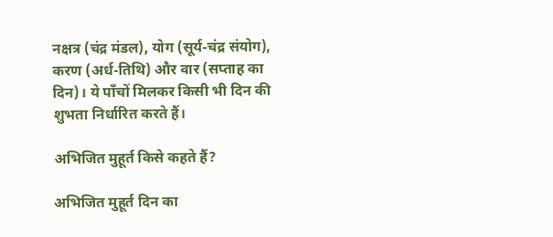नक्षत्र (चंद्र मंडल), योग (सूर्य-चंद्र संयोग), करण (अर्ध-तिथि) और वार (सप्ताह का दिन)। ये पाँचों मिलकर किसी भी दिन की शुभता निर्धारित करते हैं।

अभिजित मुहूर्त किसे कहते हैं?

अभिजित मुहूर्त दिन का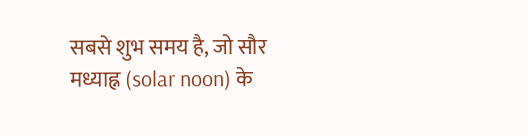सबसे शुभ समय है, जो सौर मध्याह्न (solar noon) के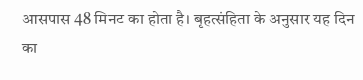आसपास 48 मिनट का होता है। बृहत्संहिता के अनुसार यह दिन का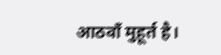आठवाँ मुहूर्त है।